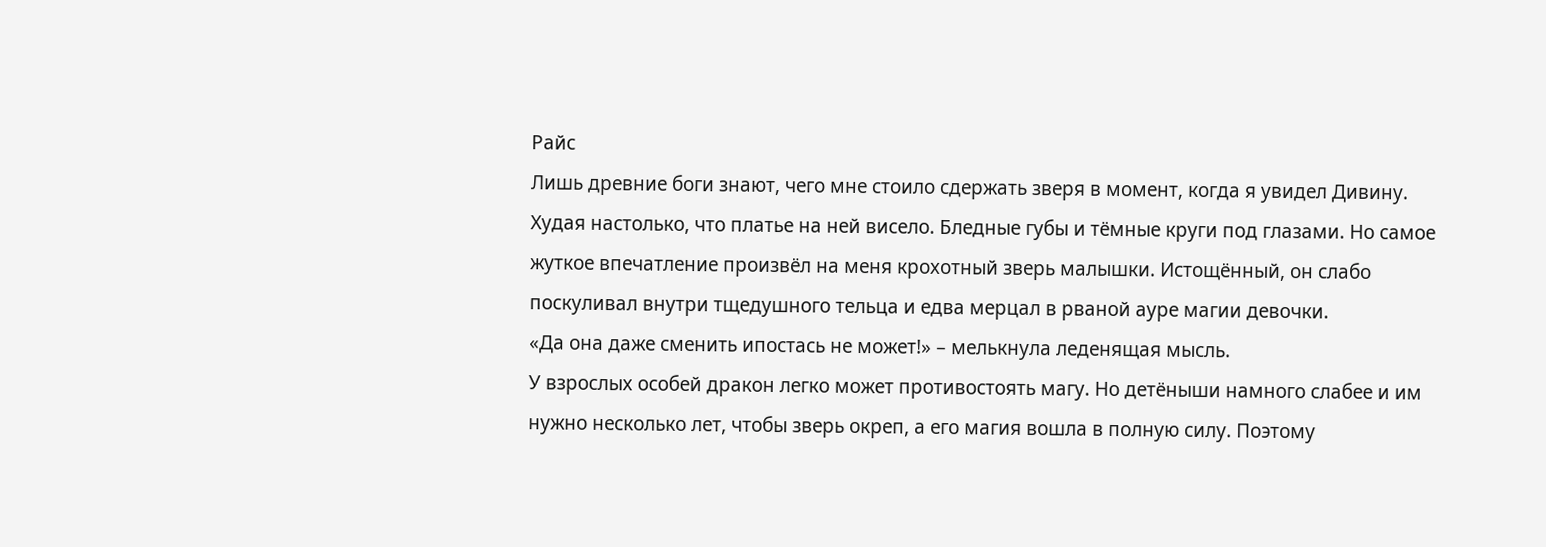Райс
Лишь древние боги знают, чего мне стоило сдержать зверя в момент, когда я увидел Дивину. Худая настолько, что платье на ней висело. Бледные губы и тёмные круги под глазами. Но самое жуткое впечатление произвёл на меня крохотный зверь малышки. Истощённый, он слабо поскуливал внутри тщедушного тельца и едва мерцал в рваной ауре магии девочки.
«Да она даже сменить ипостась не может!» – мелькнула леденящая мысль.
У взрослых особей дракон легко может противостоять магу. Но детёныши намного слабее и им нужно несколько лет, чтобы зверь окреп, а его магия вошла в полную силу. Поэтому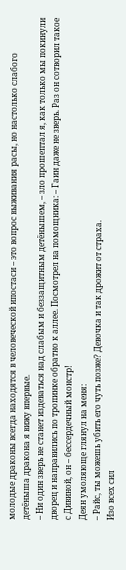молодые драконы всегда находятся в человеческой ипостаси – это вопрос выживания расы, но настолько слабого детёныша дракона я вижу впервые.
– Ни один зверь не станет издеваться над слабым и беззащитным детёнышем, – зло прошептал я, как только мы покинули дворец и направились по тропинке обратно к аллее. Посмотрел на помощника: – Гаин даже не зверь. Раз он сотворил такое с Дивиной, он – бессердечный монстр!
Деян умоляюще глянул на меня:
– Райс, ты можешь убить его чуть позже? Девочка и так дрожит от страха.
Изо всех сил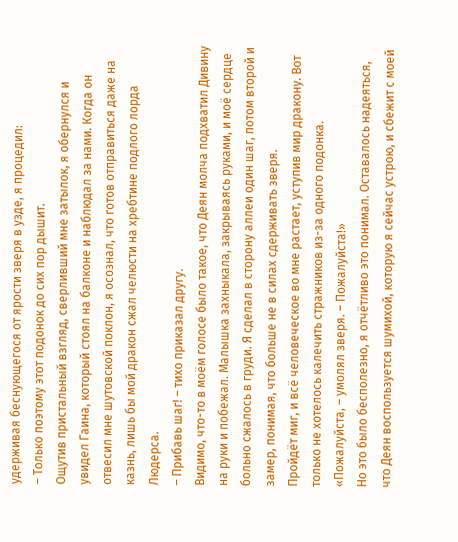удерживая беснующегося от ярости зверя в узде, я процедил:
– Только поэтому этот подонок до сих пор дышит.
Ощутив пристальный взгляд, сверливший мне затылок, я обернулся и увидел Гаина, который стоял на балконе и наблюдал за нами. Когда он отвесил мне шутовской поклон, я осознал, что готов отправиться даже на казнь, лишь бы мой дракон сжал челюсти на хребтине подлого лорда Людерса.
– Прибавь шаг! – тихо приказал другу.
Видимо, что-то в моём голосе было такое, что Деян молча подхватил Дивину на руки и побежал. Малышка захныкала, закрываясь руками, и моё сердце больно сжалось в груди. Я сделал в сторону аллеи один шаг, потом второй и замер, понимая, что больше не в силах сдерживать зверя.
Пройдёт миг, и всё человеческое во мне растает, уступив мир дракону. Вот только не хотелось калечить стражников из-за одного подонка.
«Пожалуйста, – умолял зверя. – Пожалуйста!»
Но это было бесполезно, я отчётливо это понимал. Оставалось надеяться, что Деян воспользуется шумихой, которую я сейчас устрою, и сбежит с моей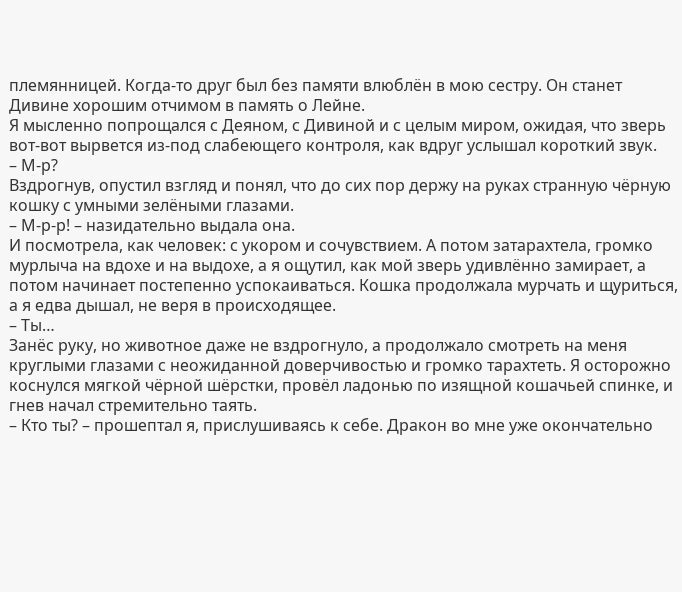племянницей. Когда-то друг был без памяти влюблён в мою сестру. Он станет Дивине хорошим отчимом в память о Лейне.
Я мысленно попрощался с Деяном, с Дивиной и с целым миром, ожидая, что зверь вот-вот вырвется из-под слабеющего контроля, как вдруг услышал короткий звук.
– М-р?
Вздрогнув, опустил взгляд и понял, что до сих пор держу на руках странную чёрную кошку с умными зелёными глазами.
– М-р-р! – назидательно выдала она.
И посмотрела, как человек: с укором и сочувствием. А потом затарахтела, громко мурлыча на вдохе и на выдохе, а я ощутил, как мой зверь удивлённо замирает, а потом начинает постепенно успокаиваться. Кошка продолжала мурчать и щуриться, а я едва дышал, не веря в происходящее.
– Ты…
Занёс руку, но животное даже не вздрогнуло, а продолжало смотреть на меня круглыми глазами с неожиданной доверчивостью и громко тарахтеть. Я осторожно коснулся мягкой чёрной шёрстки, провёл ладонью по изящной кошачьей спинке, и гнев начал стремительно таять.
– Кто ты? – прошептал я, прислушиваясь к себе. Дракон во мне уже окончательно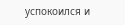успокоился и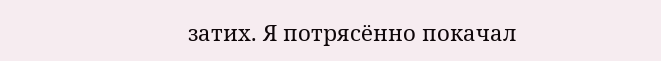затих. Я потрясённо покачал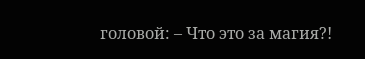головой: – Что это за магия?!